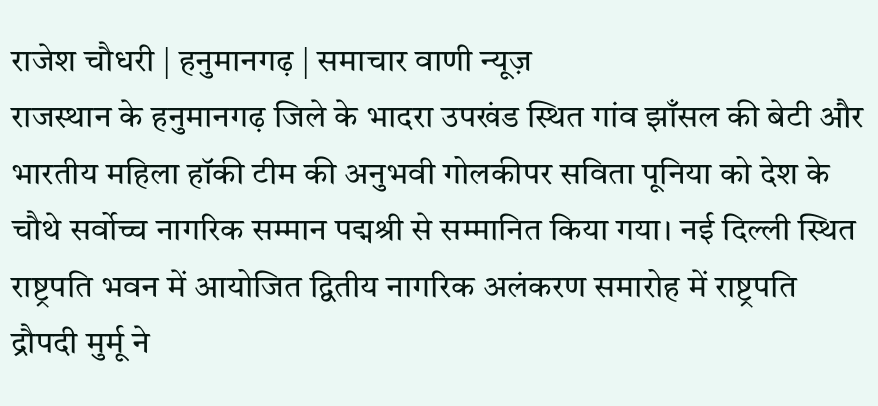राजेश चौधरी | हनुमानगढ़ | समाचार वाणी न्यूज़
राजस्थान के हनुमानगढ़ जिले के भादरा उपखंड स्थित गांव झाँसल की बेटी और भारतीय महिला हॉकी टीम की अनुभवी गोलकीपर सविता पूनिया को देश के चौथे सर्वोच्च नागरिक सम्मान पद्मश्री से सम्मानित किया गया। नई दिल्ली स्थित राष्ट्रपति भवन में आयोजित द्वितीय नागरिक अलंकरण समारोह में राष्ट्रपति द्रौपदी मुर्मू ने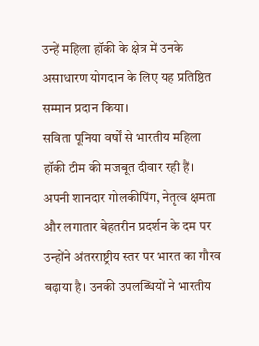उन्हें महिला हॉकी के क्षेत्र में उनके असाधारण योगदान के लिए यह प्रतिष्ठित सम्मान प्रदान किया।
सविता पूनिया वर्षों से भारतीय महिला हॉकी टीम की मजबूत दीवार रही हैं। अपनी शानदार गोलकीपिंग, नेतृत्व क्षमता और लगातार बेहतरीन प्रदर्शन के दम पर उन्होंने अंतरराष्ट्रीय स्तर पर भारत का गौरव बढ़ाया है। उनकी उपलब्धियों ने भारतीय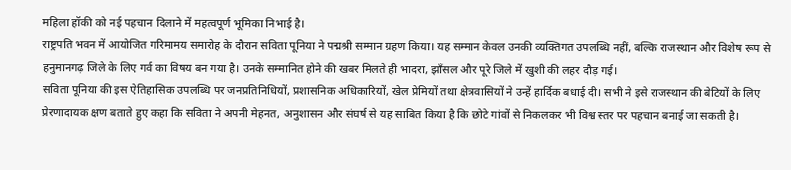महिला हॉकी को नई पहचान दिलाने में महत्वपूर्ण भूमिका निभाई है।
राष्ट्रपति भवन में आयोजित गरिमामय समारोह के दौरान सविता पूनिया ने पद्मश्री सम्मान ग्रहण किया। यह सम्मान केवल उनकी व्यक्तिगत उपलब्धि नहीं, बल्कि राजस्थान और विशेष रूप से हनुमानगढ़ जिले के लिए गर्व का विषय बन गया है। उनके सम्मानित होने की खबर मिलते ही भादरा, झाँसल और पूरे जिले में खुशी की लहर दौड़ गई।
सविता पूनिया की इस ऐतिहासिक उपलब्धि पर जनप्रतिनिधियों, प्रशासनिक अधिकारियों, खेल प्रेमियों तथा क्षेत्रवासियों ने उन्हें हार्दिक बधाई दी। सभी ने इसे राजस्थान की बेटियों के लिए प्रेरणादायक क्षण बताते हुए कहा कि सविता ने अपनी मेहनत, अनुशासन और संघर्ष से यह साबित किया है कि छोटे गांवों से निकलकर भी विश्व स्तर पर पहचान बनाई जा सकती है।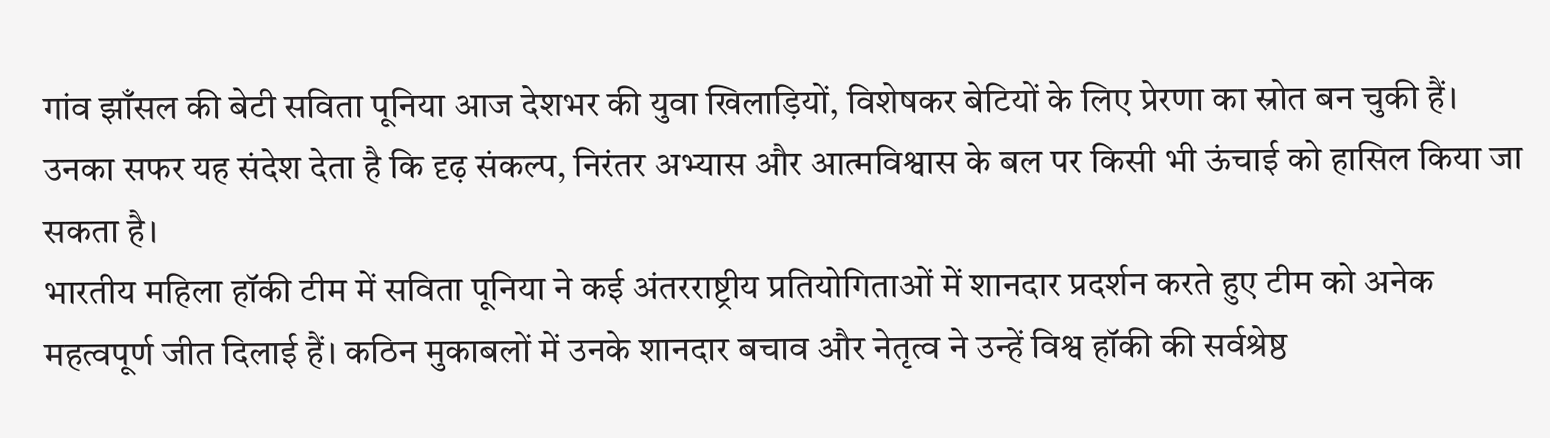गांव झाँसल की बेटी सविता पूनिया आज देशभर की युवा खिलाड़ियों, विशेषकर बेटियों के लिए प्रेरणा का स्रोत बन चुकी हैं। उनका सफर यह संदेश देता है कि दृढ़ संकल्प, निरंतर अभ्यास और आत्मविश्वास के बल पर किसी भी ऊंचाई को हासिल किया जा सकता है।
भारतीय महिला हॉकी टीम में सविता पूनिया ने कई अंतरराष्ट्रीय प्रतियोगिताओं में शानदार प्रदर्शन करते हुए टीम को अनेक महत्वपूर्ण जीत दिलाई हैं। कठिन मुकाबलों में उनके शानदार बचाव और नेतृत्व ने उन्हें विश्व हॉकी की सर्वश्रेष्ठ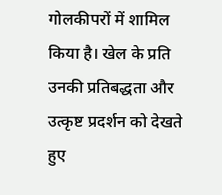गोलकीपरों में शामिल किया है। खेल के प्रति उनकी प्रतिबद्धता और उत्कृष्ट प्रदर्शन को देखते हुए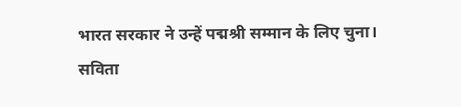भारत सरकार ने उन्हें पद्मश्री सम्मान के लिए चुना।
सविता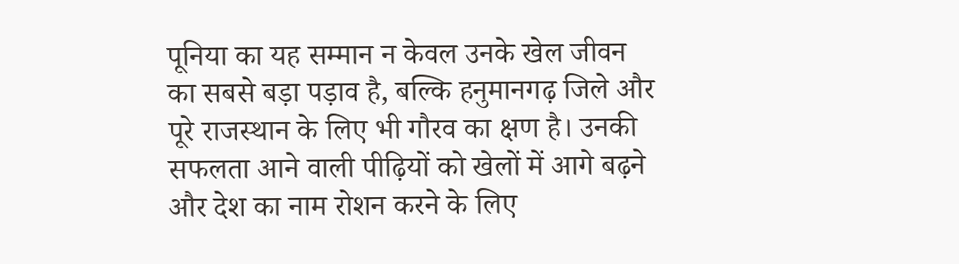पूनिया का यह सम्मान न केवल उनके खेल जीवन का सबसे बड़ा पड़ाव है, बल्कि हनुमानगढ़ जिले और पूरे राजस्थान के लिए भी गौरव का क्षण है। उनकी सफलता आने वाली पीढ़ियों को खेलों में आगे बढ़ने और देश का नाम रोशन करने के लिए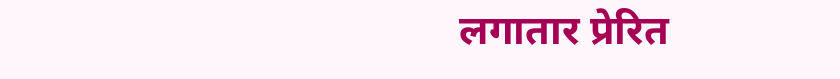लगातार प्रेरित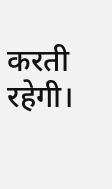करती रहेगी।